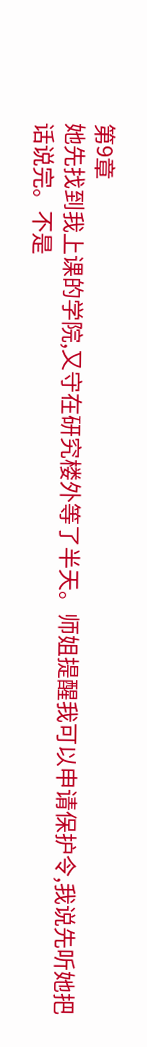第9章
她先找到我上课的学院,又守在研究楼外等了半天。师姐提醒我可以申请保护令,我说先听她把话说完。不是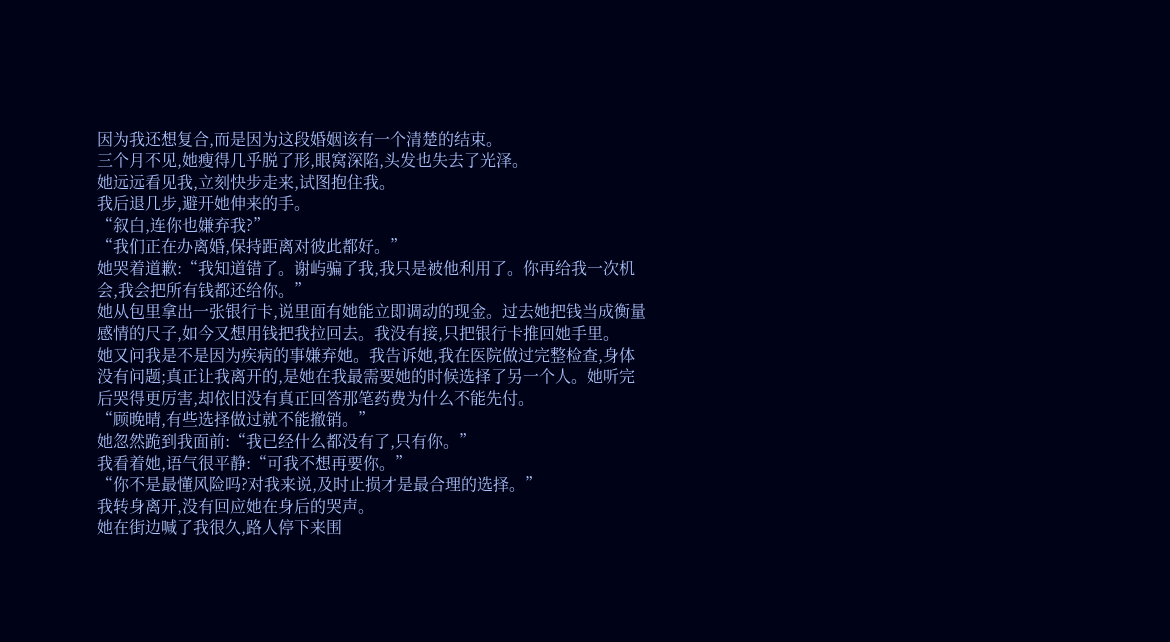因为我还想复合,而是因为这段婚姻该有一个清楚的结束。
三个月不见,她瘦得几乎脱了形,眼窝深陷,头发也失去了光泽。
她远远看见我,立刻快步走来,试图抱住我。
我后退几步,避开她伸来的手。
“叙白,连你也嫌弃我?”
“我们正在办离婚,保持距离对彼此都好。”
她哭着道歉:“我知道错了。谢屿骗了我,我只是被他利用了。你再给我一次机会,我会把所有钱都还给你。”
她从包里拿出一张银行卡,说里面有她能立即调动的现金。过去她把钱当成衡量感情的尺子,如今又想用钱把我拉回去。我没有接,只把银行卡推回她手里。
她又问我是不是因为疾病的事嫌弃她。我告诉她,我在医院做过完整检查,身体没有问题;真正让我离开的,是她在我最需要她的时候选择了另一个人。她听完后哭得更厉害,却依旧没有真正回答那笔药费为什么不能先付。
“顾晚晴,有些选择做过就不能撤销。”
她忽然跪到我面前:“我已经什么都没有了,只有你。”
我看着她,语气很平静:“可我不想再要你。”
“你不是最懂风险吗?对我来说,及时止损才是最合理的选择。”
我转身离开,没有回应她在身后的哭声。
她在街边喊了我很久,路人停下来围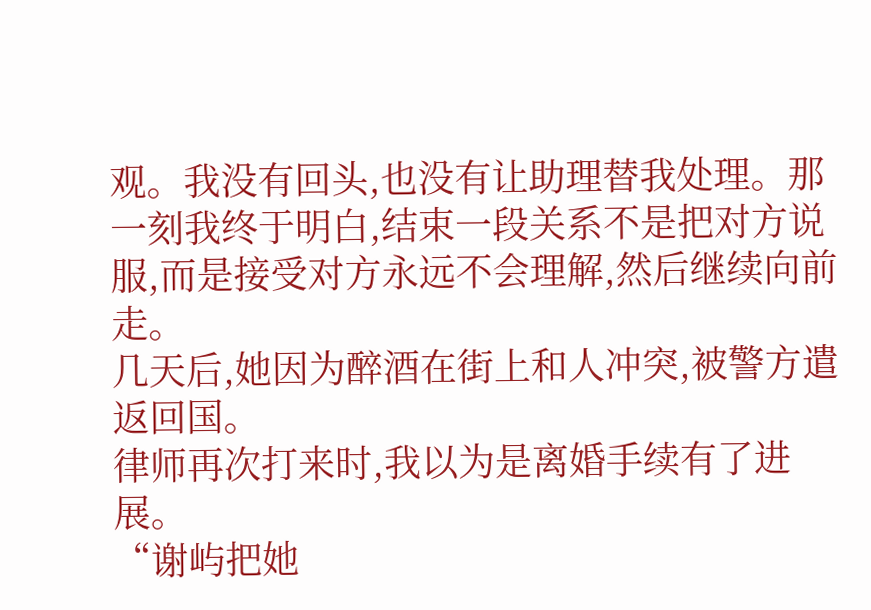观。我没有回头,也没有让助理替我处理。那一刻我终于明白,结束一段关系不是把对方说服,而是接受对方永远不会理解,然后继续向前走。
几天后,她因为醉酒在街上和人冲突,被警方遣返回国。
律师再次打来时,我以为是离婚手续有了进展。
“谢屿把她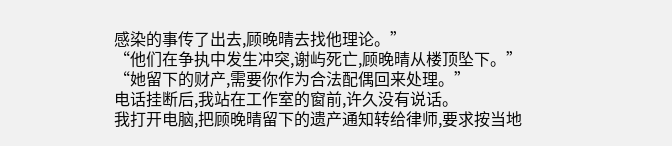感染的事传了出去,顾晚晴去找他理论。”
“他们在争执中发生冲突,谢屿死亡,顾晚晴从楼顶坠下。”
“她留下的财产,需要你作为合法配偶回来处理。”
电话挂断后,我站在工作室的窗前,许久没有说话。
我打开电脑,把顾晚晴留下的遗产通知转给律师,要求按当地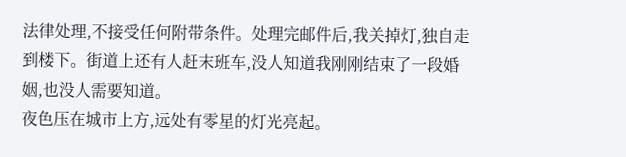法律处理,不接受任何附带条件。处理完邮件后,我关掉灯,独自走到楼下。街道上还有人赶末班车,没人知道我刚刚结束了一段婚姻,也没人需要知道。
夜色压在城市上方,远处有零星的灯光亮起。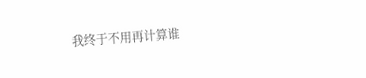我终于不用再计算谁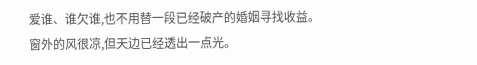爱谁、谁欠谁,也不用替一段已经破产的婚姻寻找收益。
窗外的风很凉,但天边已经透出一点光。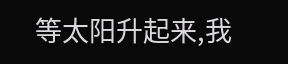等太阳升起来,我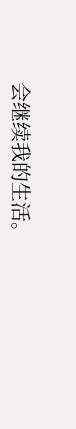会继续我的生活。